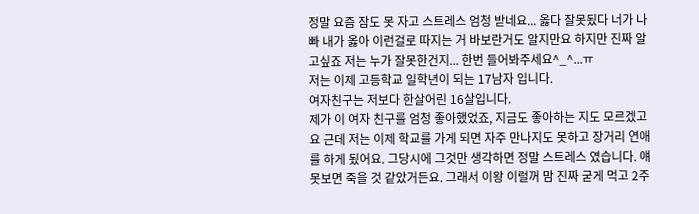정말 요즘 잠도 못 자고 스트레스 엄청 받네요... 옳다 잘못됬다 너가 나빠 내가 옳아 이런걸로 따지는 거 바보란거도 알지만요 하지만 진짜 알고싶죠 저는 누가 잘못한건지... 한번 들어봐주세요^_^...ㅠ
저는 이제 고등학교 일학년이 되는 17남자 입니다.
여자친구는 저보다 한살어린 16살입니다.
제가 이 여자 친구를 엄청 좋아했었죠, 지금도 좋아하는 지도 모르겠고요 근데 저는 이제 학교를 가게 되면 자주 만나지도 못하고 장거리 연애를 하게 됬어요. 그당시에 그것만 생각하면 정말 스트레스 였습니다. 얘 못보면 죽을 것 같았거든요. 그래서 이왕 이럴꺼 맘 진짜 굳게 먹고 2주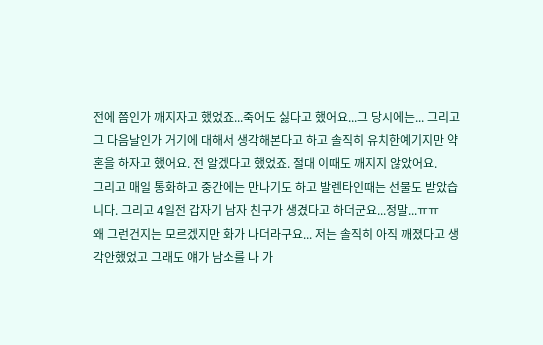전에 쯤인가 깨지자고 했었죠...죽어도 싫다고 했어요...그 당시에는... 그리고 그 다음날인가 거기에 대해서 생각해본다고 하고 솔직히 유치한예기지만 약혼을 하자고 했어요. 전 알겠다고 했었죠. 절대 이때도 깨지지 않았어요.
그리고 매일 통화하고 중간에는 만나기도 하고 발렌타인때는 선물도 받았습니다. 그리고 4일전 갑자기 남자 친구가 생겼다고 하더군요...정말...ㅠㅠ
왜 그런건지는 모르겠지만 화가 나더라구요... 저는 솔직히 아직 깨졌다고 생각안했었고 그래도 얘가 남소를 나 가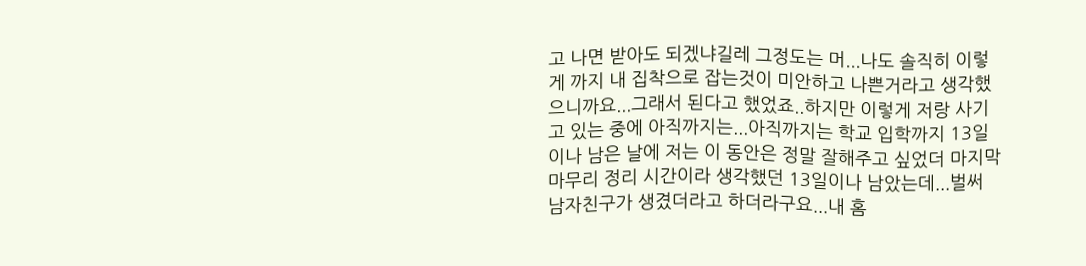고 나면 받아도 되겠냐길레 그정도는 머...나도 솔직히 이렇게 까지 내 집착으로 잡는것이 미안하고 나쁜거라고 생각했으니까요...그래서 된다고 했었죠..하지만 이렇게 저랑 사기고 있는 중에 아직까지는...아직까지는 학교 입학까지 13일이나 남은 날에 저는 이 동안은 정말 잘해주고 싶었더 마지막 마무리 정리 시간이라 생각했던 13일이나 남았는데...벌써 남자친구가 생겼더라고 하더라구요...내 홈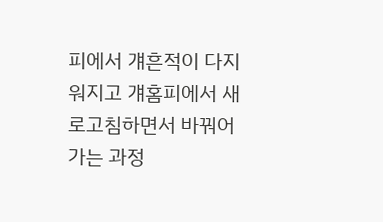피에서 걔흔적이 다지워지고 걔홈피에서 새로고침하면서 바꿔어가는 과정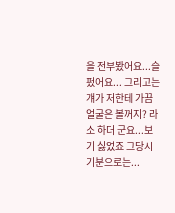을 전부봤어요...슬펐어요... 그리고는 걔가 저한테 가끔얼굴은 볼꺼지? 라소 하더 군요...보기 싫었죠 그당시 기분으로는...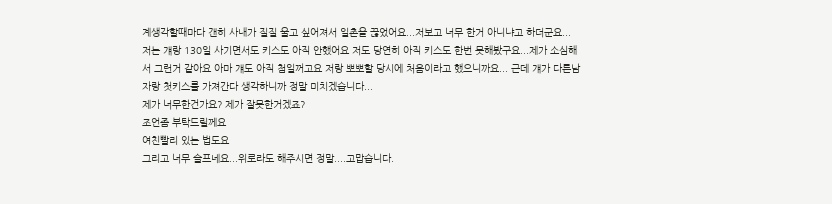계생각할때마다 갠히 사내가 질질 울고 싶어져서 일촌을 끊었어요...저보고 너무 한거 아니냐고 하더군요... 저는 걔랑 130일 사기면서도 키스도 아직 안했어요 저도 당연히 아직 키스도 한번 못해봤구요...제가 소심해서 그런거 같아요 아마 걔도 아직 첨일꺼고요 저랑 뽀뽀할 당시에 처음이라고 했으니까요... 근데 걔가 다른남자랑 첫키스를 가져간다 생각하니까 정말 미치겠습니다...
제가 너무한건가요? 제가 잘못한거겠죠?
조언좀 부탁드릴께요
여친빨리 있는 법도요
그리고 너무 슬프네요...위로라도 해주시면 정말....고맙습니다.